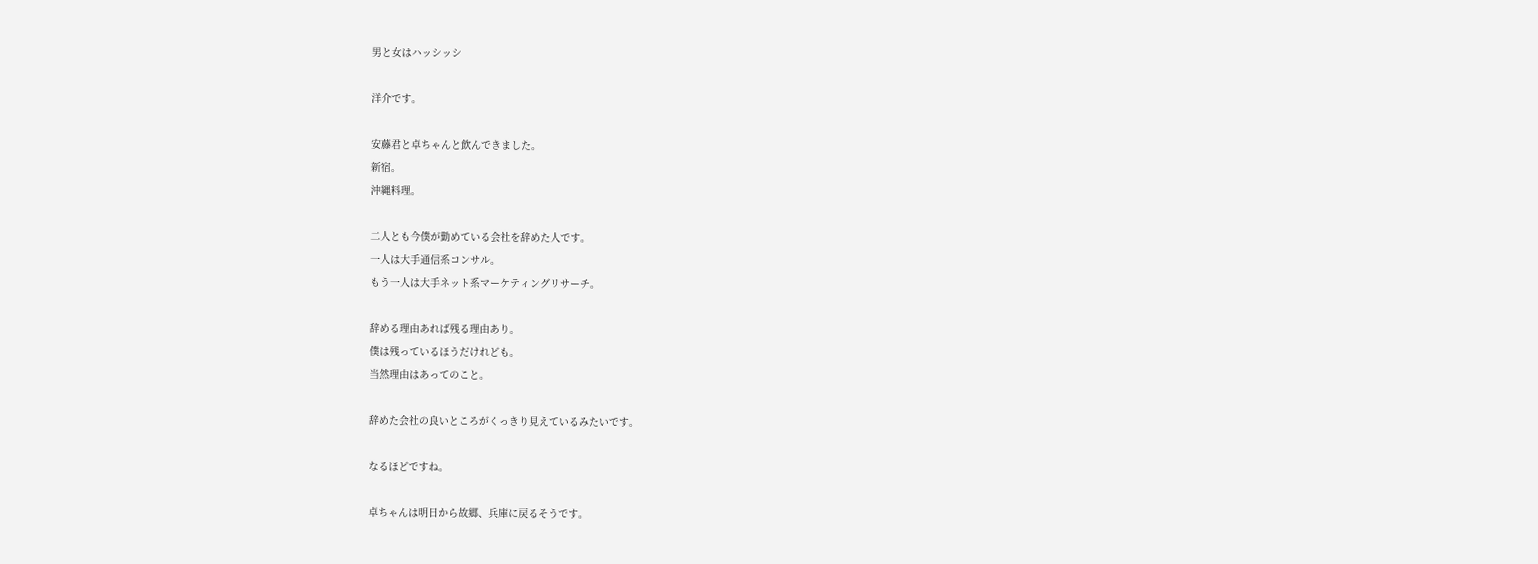男と女はハッシッシ

洋介です。

安藤君と卓ちゃんと飲んできました。
新宿。
沖縄料理。

二人とも今僕が勤めている会社を辞めた人です。
一人は大手通信系コンサル。
もう一人は大手ネット系マーケティングリサーチ。

辞める理由あれば残る理由あり。
僕は残っているほうだけれども。
当然理由はあってのこと。

辞めた会社の良いところがくっきり見えているみたいです。

なるほどですね。

卓ちゃんは明日から故郷、兵庫に戻るそうです。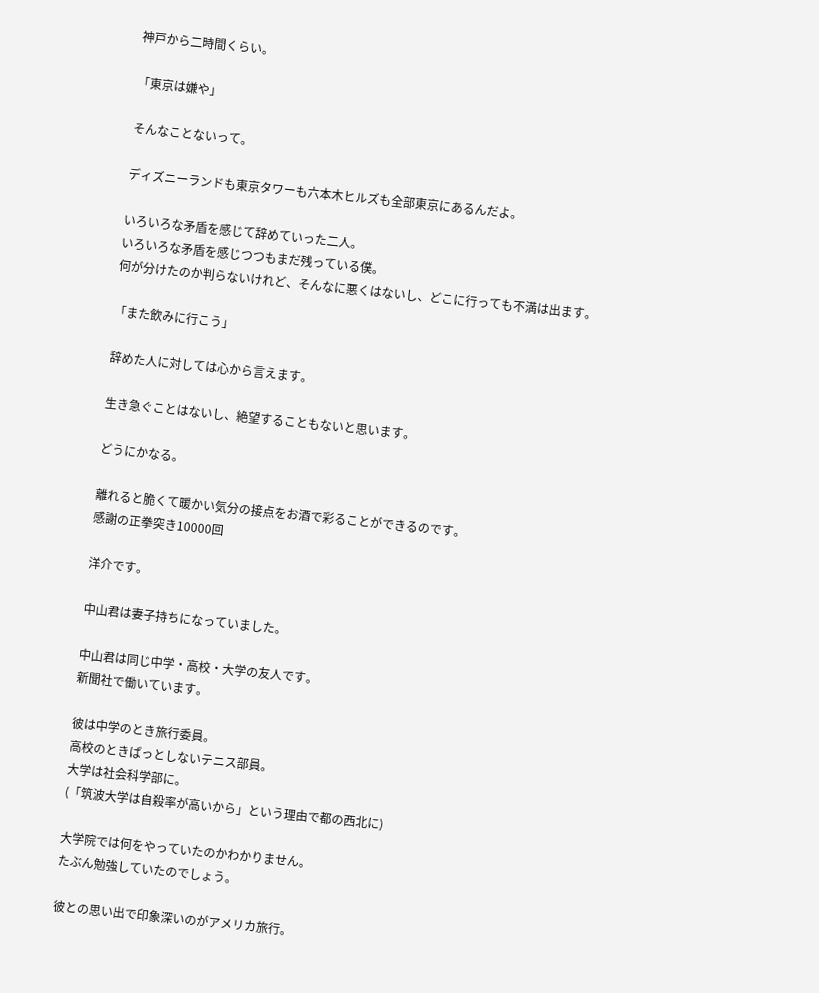神戸から二時間くらい。

「東京は嫌や」

そんなことないって。

ディズニーランドも東京タワーも六本木ヒルズも全部東京にあるんだよ。

いろいろな矛盾を感じて辞めていった二人。
いろいろな矛盾を感じつつもまだ残っている僕。
何が分けたのか判らないけれど、そんなに悪くはないし、どこに行っても不満は出ます。

「また飲みに行こう」

辞めた人に対しては心から言えます。

生き急ぐことはないし、絶望することもないと思います。

どうにかなる。

離れると脆くて暖かい気分の接点をお酒で彩ることができるのです。
感謝の正拳突き10000回

洋介です。

中山君は妻子持ちになっていました。

中山君は同じ中学・高校・大学の友人です。
新聞社で働いています。

彼は中学のとき旅行委員。
高校のときぱっとしないテニス部員。
大学は社会科学部に。
(「筑波大学は自殺率が高いから」という理由で都の西北に)

大学院では何をやっていたのかわかりません。
たぶん勉強していたのでしょう。

彼との思い出で印象深いのがアメリカ旅行。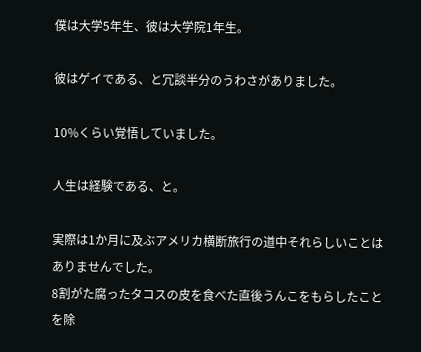僕は大学5年生、彼は大学院1年生。

彼はゲイである、と冗談半分のうわさがありました。

10%くらい覚悟していました。

人生は経験である、と。

実際は1か月に及ぶアメリカ横断旅行の道中それらしいことはありませんでした。
8割がた腐ったタコスの皮を食べた直後うんこをもらしたことを除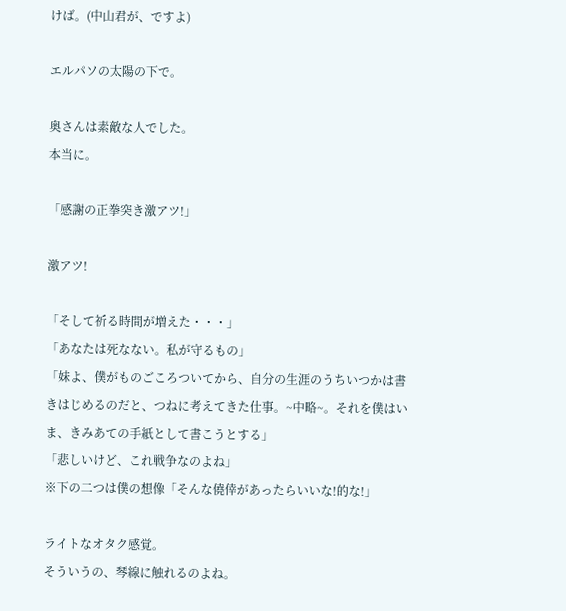けば。(中山君が、ですよ)

エルパソの太陽の下で。

奥さんは素敵な人でした。
本当に。

「感謝の正拳突き激アツ!」

激アツ!

「そして祈る時間が増えた・・・」
「あなたは死なない。私が守るもの」
「妹よ、僕がものごころついてから、自分の生涯のうちいつかは書きはじめるのだと、つねに考えてきた仕事。~中略~。それを僕はいま、きみあての手紙として書こうとする」
「悲しいけど、これ戦争なのよね」
※下の二つは僕の想像「そんな僥倖があったらいいな!的な!」

ライトなオタク感覚。
そういうの、琴線に触れるのよね。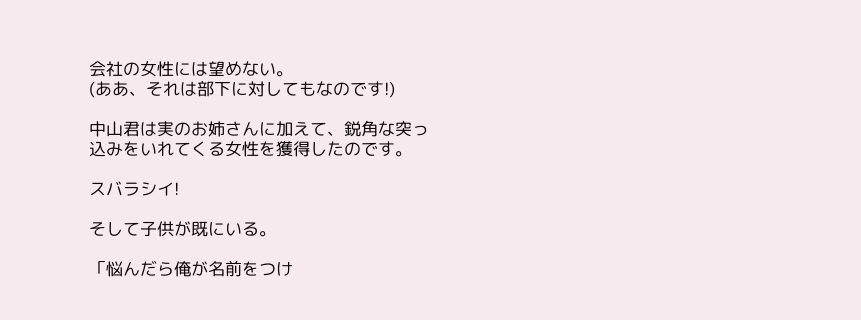会社の女性には望めない。
(ああ、それは部下に対してもなのです!)

中山君は実のお姉さんに加えて、鋭角な突っ込みをいれてくる女性を獲得したのです。

スバラシイ!

そして子供が既にいる。

「悩んだら俺が名前をつけ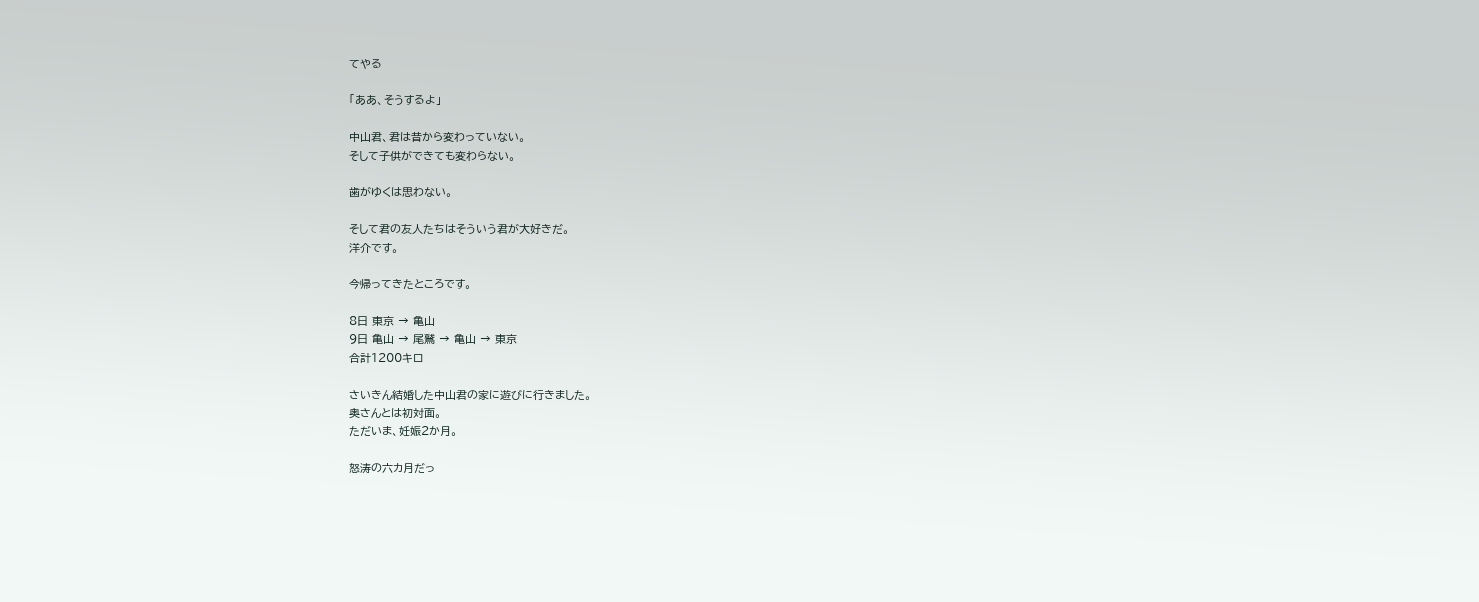てやる

「ああ、そうするよ」

中山君、君は昔から変わっていない。
そして子供ができても変わらない。

歯がゆくは思わない。

そして君の友人たちはそういう君が大好きだ。
洋介です。

今帰ってきたところです。

8日 東京 → 亀山
9日 亀山 → 尾鷲 → 亀山 → 東京
合計1200キロ

さいきん結婚した中山君の家に遊びに行きました。
奥さんとは初対面。
ただいま、妊娠2か月。

怒涛の六カ月だっ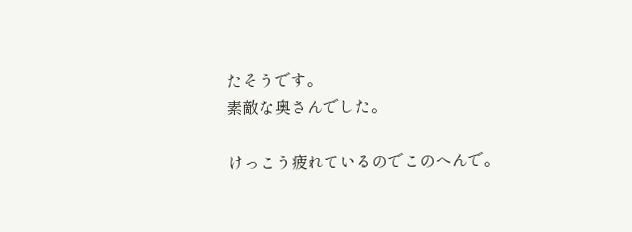たそうです。
素敵な奥さんでした。

けっこう疲れているのでこのへんで。